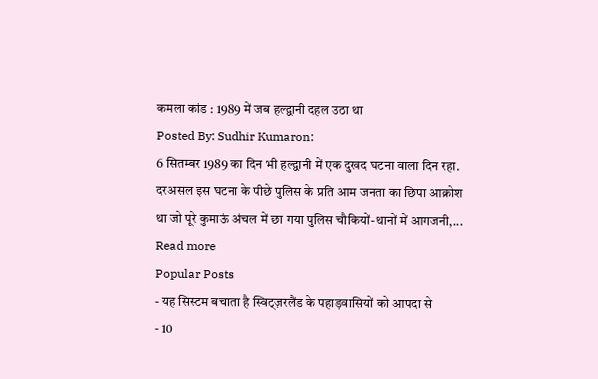कमला कांड : 1989 में जब हल्द्वानी दहल उठा था
Posted By: Sudhir Kumaron:
6 सितम्बर 1989 का दिन भी हल्द्वानी में एक दुखद घटना वाला दिन रहा. दरअसल इस घटना के पीछे पुलिस के प्रति आम जनता का छिपा आक्रोश था जो पूरे कुमाऊं अंचल में छा गया पुलिस चौकियों-थानों में आगजनी,... Read more
Popular Posts
- यह सिस्टम बचाता है स्विट्ज़रलैंड के पहाड़वासियों को आपदा से
- 10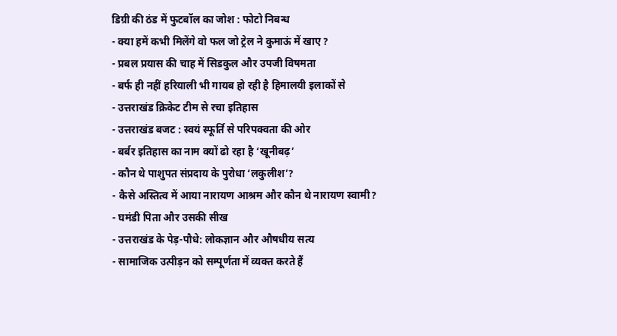डिग्री की ठंड में फुटबॉल का जोश : फोटो निबन्ध
- क्या हमें कभी मिलेंगे वो फल जो ट्रेल ने कुमाऊं में खाए?
- प्रबल प्रयास की चाह में सिडकुल और उपजी विषमता
- बर्फ ही नहीं हरियाली भी गायब हो रही है हिमालयी इलाकों से
- उत्तराखंड क्रिकेट टीम से रचा इतिहास
- उत्तराखंड बजट : स्वयं स्फूर्ति से परिपक्वता की ओर
- बर्बर इतिहास का नाम क्यों ढो रहा है ‘खूनीबढ़’
- कौन थे पाशुपत संप्रदाय के पुरोधा ‘लकुलीश’?
- कैसे अस्तित्व में आया नारायण आश्रम और कौन थे नारायण स्वामी?
- घमंडी पिता और उसकी सीख
- उत्तराखंड के पेड़-पौधे: लोकज्ञान और औषधीय सत्य
- सामाजिक उत्पीड़न को सम्पूर्णता में व्यक्त करते हैं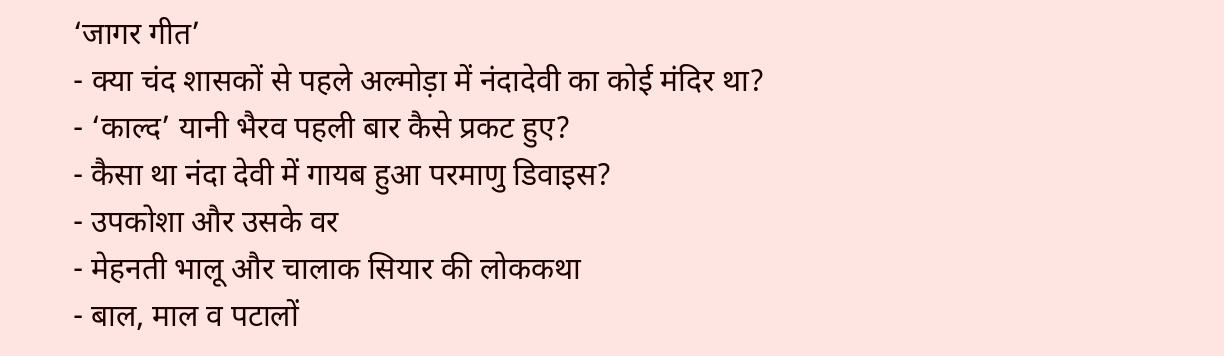‘जागर गीत’
- क्या चंद शासकों से पहले अल्मोड़ा में नंदादेवी का कोई मंदिर था?
- ‘काल्द’ यानी भैरव पहली बार कैसे प्रकट हुए?
- कैसा था नंदा देवी में गायब हुआ परमाणु डिवाइस?
- उपकोशा और उसके वर
- मेहनती भालू और चालाक सियार की लोककथा
- बाल, माल व पटालों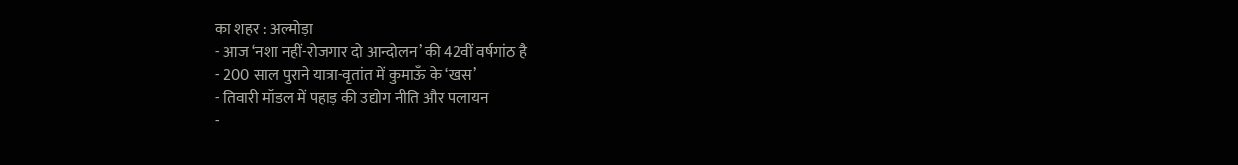का शहर : अल्मोड़ा
- आज ‘नशा नहीं-रोजगार दो आन्दोलन’ की 42वीं वर्षगांठ है
- 200 साल पुराने यात्रा-वृतांत में कुमाऊँ के ‘खस’
- तिवारी मॉडल में पहाड़ की उद्योग नीति और पलायन
-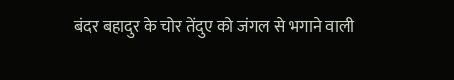बंदर बहादुर के चोर तेंदुए को जंगल से भगाने वाली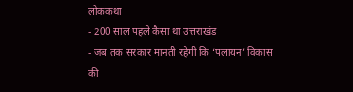लोककथा
- 200 साल पहले कैसा था उत्तराखंड
- जब तक सरकार मानती रहेगी कि ‘पलायन’ विकास की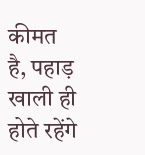कीमत है, पहाड़ खाली ही होते रहेंगे